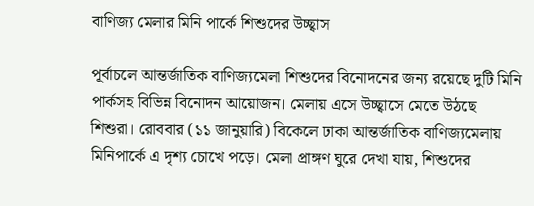বাণিজ্য মেলার মিনি পার্কে শিশুদের উচ্ছ্বাস

পূর্বাচলে আন্তর্জাতিক বাণিজ্যমেলা শিশুদের বিনোদনের জন্য রয়েছে দুটি মিনি পার্কসহ বিভিন্ন বিনোদন আয়োজন। মেলায় এসে উচ্ছ্বাসে মেতে উঠছে শিশুরা। রোববার (১১ জানুয়ারি) বিকেলে ঢাকা আন্তর্জাতিক বাণিজ্যমেলায় মিনিপার্কে এ দৃশ্য চোখে পড়ে। মেলা প্রাঙ্গণ ঘুরে দেখা যায়, শিশুদের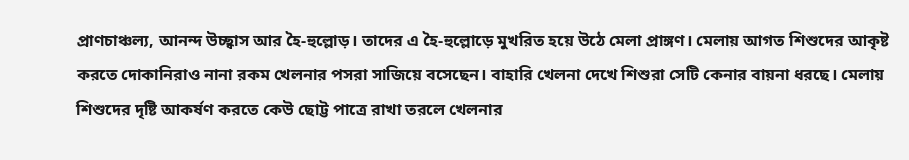প্রাণচাঞ্চল্য, আনন্দ উচ্ছ্বাস আর হৈ-হুল্লোড়। তাদের এ হৈ-হুল্লোড়ে মুখরিত হয়ে উঠে মেলা প্রাঙ্গণ। মেলায় আগত শিশুদের আকৃষ্ট করতে দোকানিরাও নানা রকম খেলনার পসরা সাজিয়ে বসেছেন। বাহারি খেলনা দেখে শিশুরা সেটি কেনার বায়না ধরছে। মেলায় শিশুদের দৃষ্টি আকর্ষণ করতে কেউ ছোট্ট পাত্রে রাখা তরলে খেলনার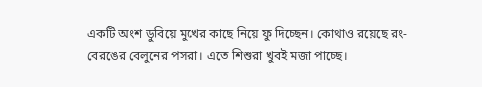একটি অংশ ডুবিয়ে মুখের কাছে নিয়ে ফু দিচ্ছেন। কোথাও রয়েছে রং-বেরঙের বেলুনের পসরা। এতে শিশুরা খুবই মজা পাচ্ছে।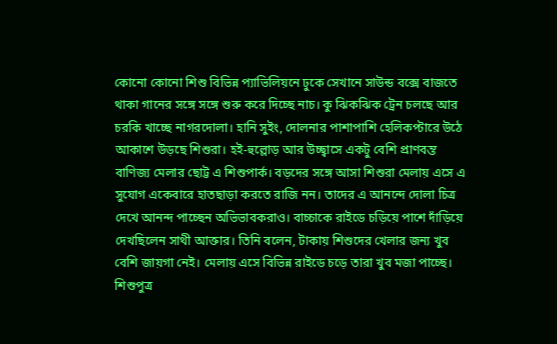কোনো কোনো শিশু বিভিন্ন প্যাভিলিয়নে ঢুকে সেখানে সাউন্ড বক্সে বাজতে থাকা গানের সঙ্গে সঙ্গে শুরু করে দিচ্ছে নাচ। কু ঝিকঝিক ট্রেন চলছে আর চরকি খাচ্ছে নাগরদোলা। হানি সুইং, দোলনার পাশাপাশি হেলিকপ্টারে উঠে আকাশে উড়ছে শিশুরা। হই-হুল্লোড় আর উচ্ছ্বাসে একটু বেশি প্রাণবন্ত বাণিজ্য মেলার ছোট্ট এ শিশুপার্ক। বড়দের সঙ্গে আসা শিশুরা মেলায় এসে এ সুযোগ একেবারে হাতছাড়া করতে রাজি নন। তাদের এ আনন্দে দোলা চিত্র দেখে আনন্দ পাচ্ছেন অভিভাবকরাও। বাচ্চাকে রাইডে চড়িয়ে পাশে দাঁড়িয়ে দেখছিলেন সাথী আক্তার। তিনি বলেন, টাকায় শিশুদের খেলার জন্য খুব বেশি জায়গা নেই। মেলায় এসে বিভিন্ন রাইডে চড়ে তারা খুব মজা পাচ্ছে। শিশুপুত্র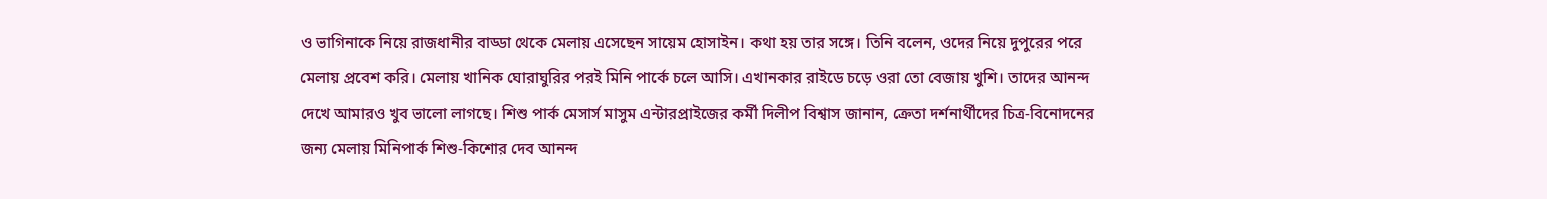ও ভাগিনাকে নিয়ে রাজধানীর বাড্ডা থেকে মেলায় এসেছেন সায়েম হোসাইন। কথা হয় তার সঙ্গে। তিনি বলেন, ওদের নিয়ে দুপুরের পরে মেলায় প্রবেশ করি। মেলায় খানিক ঘোরাঘুরির পরই মিনি পার্কে চলে আসি। এখানকার রাইডে চড়ে ওরা তো বেজায় খুশি। তাদের আনন্দ দেখে আমারও খুব ভালো লাগছে। শিশু পার্ক মেসার্স মাসুম এন্টারপ্রাইজের কর্মী দিলীপ বিশ্বাস জানান, ক্রেতা দর্শনার্থীদের চিত্র-বিনোদনের জন্য মেলায় মিনিপার্ক শিশু-কিশোর দেব আনন্দ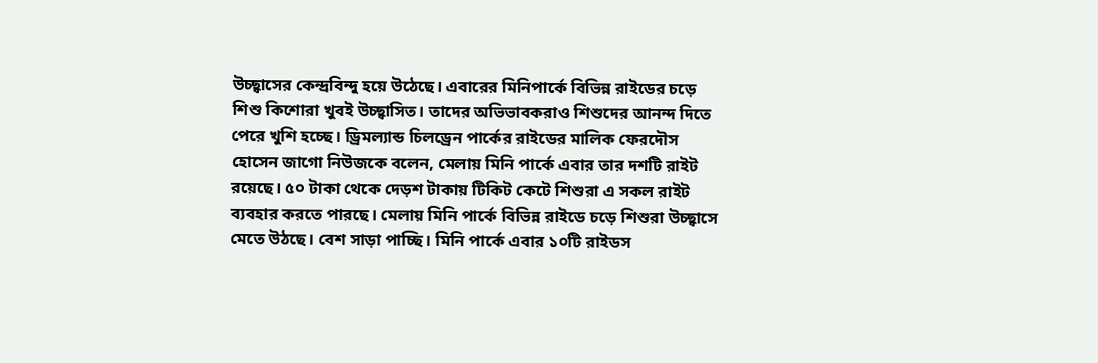উচ্ছ্বাসের কেন্দ্রবিন্দু হয়ে উঠেছে। এবারের মিনিপার্কে বিভিন্ন রাইডের চড়ে শিশু কিশোরা খুবই উচ্ছ্বাসিত। তাদের অভিভাবকরাও শিশুদের আনন্দ দিতে পেরে খুশি হচ্ছে। ড্রিমল্যান্ড চিলড্রেন পার্কের রাইডের মালিক ফেরদৌস হোসেন জাগো নিউজকে বলেন, মেলায় মিনি পার্কে এবার তার দশটি রাইট রয়েছে। ৫০ টাকা থেকে দেড়শ টাকায় টিকিট কেটে শিশুরা এ সকল রাইট ব্যবহার করতে পারছে। মেলায় মিনি পার্কে বিভিন্ন রাইডে চড়ে শিশুরা উচ্ছ্বাসে মেতে উঠছে। বেশ সাড়া পাচ্ছি। মিনি পার্কে এবার ১০টি রাইডস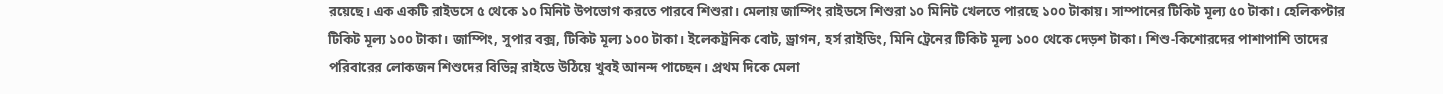রয়েছে। এক একটি রাইডসে ৫ থেকে ১০ মিনিট উপভোগ করতে পারবে শিশুরা। মেলায় জাম্পিং রাইডসে শিশুরা ১০ মিনিট খেলতে পারছে ১০০ টাকায়। সাম্পানের টিকিট মূল্য ৫০ টাকা। হেলিকপ্টার টিকিট মূল্য ১০০ টাকা। জাম্পিং, সুপার বক্স, টিকিট মূল্য ১০০ টাকা। ইলেকট্রনিক বোট, ড্রাগন, হর্স রাইডিং, মিনি ট্রেনের টিকিট মূল্য ১০০ থেকে দেড়শ টাকা। শিশু-কিশোরদের পাশাপাশি তাদের পরিবারের লোকজন শিশুদের বিভিন্ন রাইডে উঠিয়ে খুবই আনন্দ পাচ্ছেন। প্রথম দিকে মেলা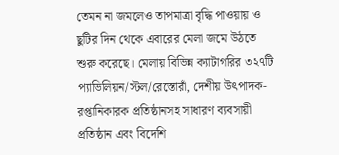তেমন না জমলেও তাপমাত্রা বৃদ্ধি পাওয়ায় ও ছুটির দিন থেকে এবারের মেলা জমে উঠতে শুরু করেছে। মেলায় বিভিন্ন ক্যাটাগরির ৩২৭টি প্যাভিলিয়ন/স্টল/রেস্তোরাঁ, দেশীয় উৎপাদক-রপ্তানিকারক প্রতিষ্ঠানসহ সাধারণ ব্যবসায়ী প্রতিষ্ঠান এবং বিদেশি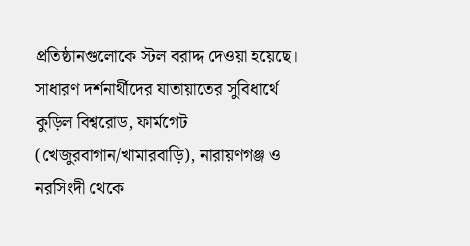প্রতিষ্ঠানগুলোকে স্টল বরাদ্দ দেওয়া হয়েছে। সাধারণ দর্শনার্থীদের যাতায়াতের সুবিধার্থে কুড়িল বিশ্বরোড, ফার্মগেট (খেজুরবাগান/খামারবাড়ি), নারায়ণগঞ্জ ও নরসিংদী থেকে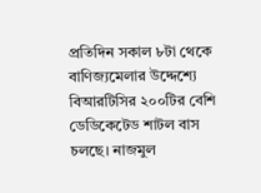প্রতিদিন সকাল ৮টা থেকে বাণিজ্যমেলার উদ্দেশ্যে বিআরটিসির ২০০টির বেশি ডেডিকেটেড শাটল বাস চলছে। নাজমুল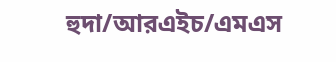হুদা/আরএইচ/এমএস